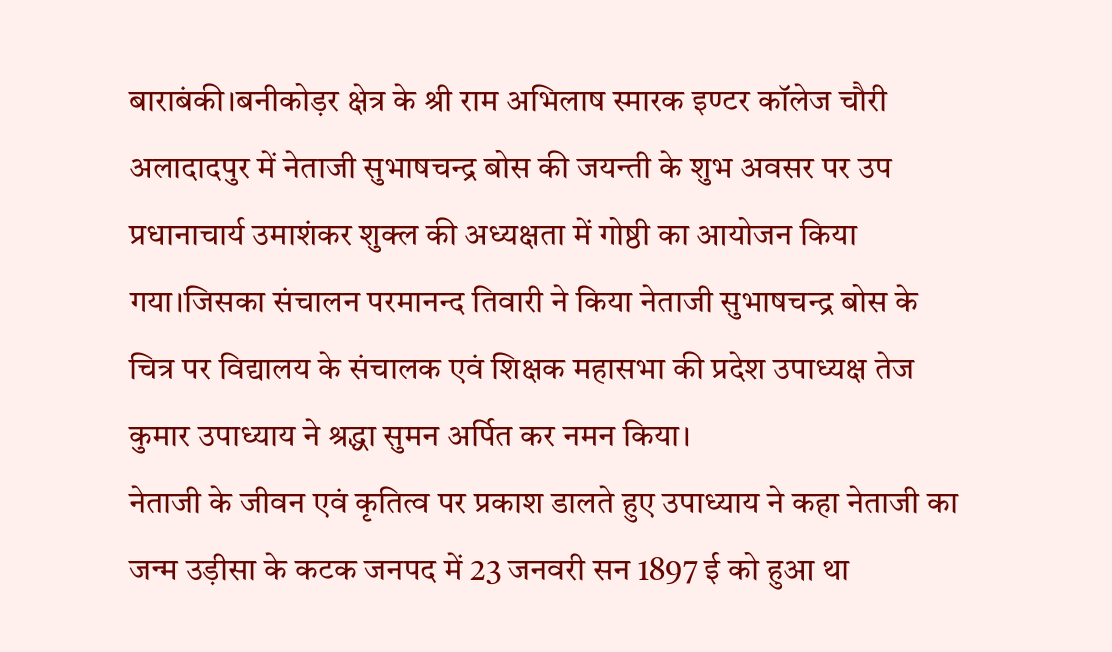बाराबंकी।बनीकोड़र क्षेत्र के श्री राम अभिलाष स्मारक इण्टर कॉलेज चौरी अलादादपुर में नेताजी सुभाषचन्द्र बोस की जयन्ती के शुभ अवसर पर उप प्रधानाचार्य उमाशंकर शुक्ल की अध्यक्षता में गोष्ठी का आयोजन किया गया।जिसका संचालन परमानन्द तिवारी ने किया नेताजी सुभाषचन्द्र बोस के चित्र पर विद्यालय के संचालक एवं शिक्षक महासभा की प्रदेश उपाध्यक्ष तेज कुमार उपाध्याय ने श्रद्धा सुमन अर्पित कर नमन किया।
नेताजी के जीवन एवं कृतित्व पर प्रकाश डालते हुए उपाध्याय ने कहा नेताजी का जन्म उड़ीसा के कटक जनपद में 23 जनवरी सन 1897 ई को हुआ था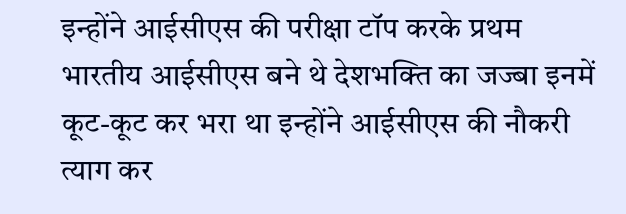इन्होंने आईसीएस की परीक्षा टॉप करके प्रथम भारतीय आईसीएस बने थे देशभक्ति का जज्बा इनमें कूट-कूट कर भरा था इन्होंने आईसीएस की नौकरी त्याग कर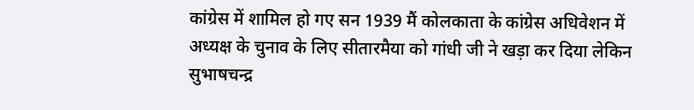कांग्रेस में शामिल हो गए सन 1939 मैं कोलकाता के कांग्रेस अधिवेशन में अध्यक्ष के चुनाव के लिए सीतारमैया को गांधी जी ने खड़ा कर दिया लेकिन सुभाषचन्द्र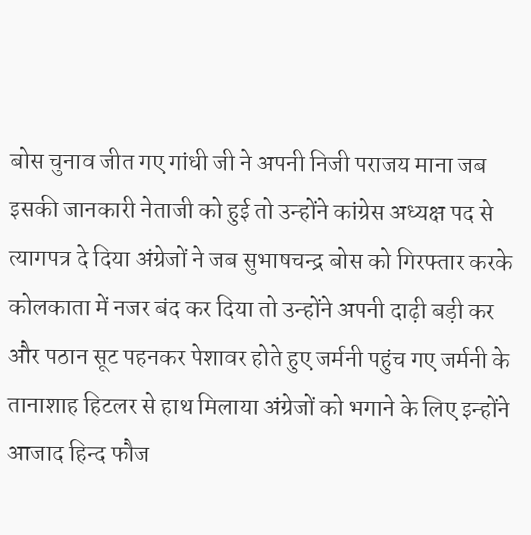बोस चुनाव जीत गए गांधी जी ने अपनी निजी पराजय माना जब इसकी जानकारी नेताजी को हुई तो उन्होंने कांग्रेस अध्यक्ष पद से त्यागपत्र दे दिया अंग्रेजों ने जब सुभाषचन्द्र बोस को गिरफ्तार करके कोलकाता में नजर बंद कर दिया तो उन्होंने अपनी दाढ़ी बड़ी कर और पठान सूट पहनकर पेशावर होते हुए जर्मनी पहुंच गए जर्मनी के तानाशाह हिटलर से हाथ मिलाया अंग्रेजों को भगाने के लिए इन्होंने आजाद हिन्द फौज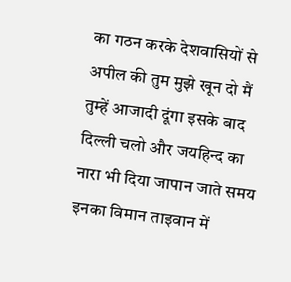का गठन करके देशवासियों से अपील की तुम मुझे खून दो मैं तुम्हें आजादी दूंगा इसके बाद दिल्ली चलो और जयहिन्द का नारा भी दिया जापान जाते समय इनका विमान ताइवान में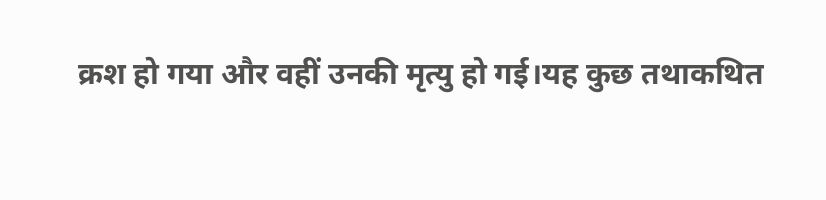क्रश हो गया और वहीं उनकी मृत्यु हो गई।यह कुछ तथाकथित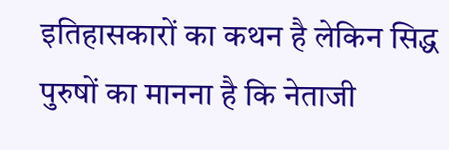इतिहासकारों का कथन है लेकिन सिद्ध पुरुषों का मानना है कि नेताजी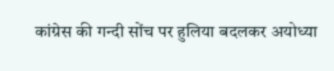कांग्रेस की गन्दी सोंच पर हुलिया बदलकर अयोध्या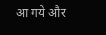आ गये और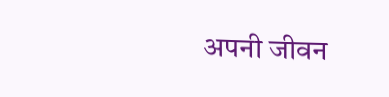अपनी जीवन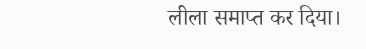लीला समाप्त कर दिया।